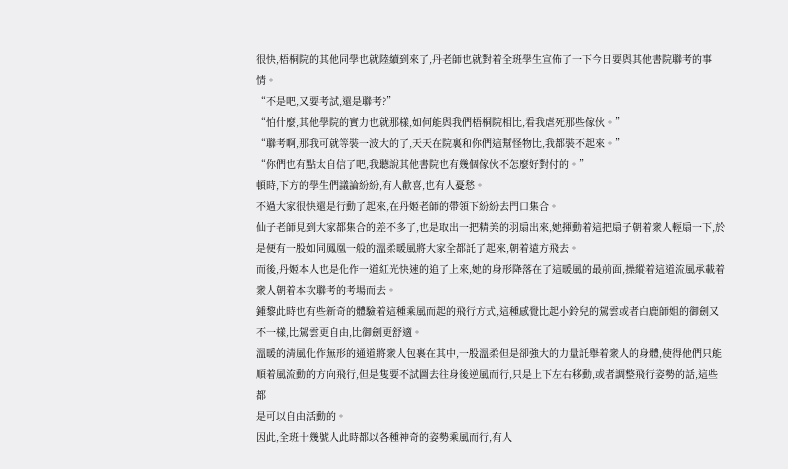很快,梧桐院的其他同學也就陸續到來了,丹老師也就對着全班學生宣佈了一下今日要與其他書院聯考的事情。
“不是吧,又要考試,還是聯考?”
“怕什麼,其他學院的實力也就那樣,如何能與我們梧桐院相比,看我虐死那些傢伙。”
“聯考啊,那我可就等裝一波大的了,天天在院裏和你們這幫怪物比,我都裝不起來。”
“你們也有點太自信了吧,我聽說其他書院也有幾個傢伙不怎麼好對付的。”
頓時,下方的學生們議論紛紛,有人歡喜,也有人憂愁。
不過大家很快還是行動了起來,在丹姬老師的帶領下紛紛去門口集合。
仙子老師見到大家都集合的差不多了,也是取出一把精美的羽扇出來,她揮動着這把扇子朝着衆人輕扇一下,於是便有一股如同鳳凰一般的溫柔暖風將大家全都託了起來,朝着遠方飛去。
而後,丹姬本人也是化作一道紅光快速的追了上來,她的身形降落在了這暖風的最前面,操縱着這道流風承載着衆人朝着本次聯考的考場而去。
鍾黎此時也有些新奇的體驗着這種乘風而起的飛行方式,這種感覺比起小鈴兒的駕雲或者白鹿師姐的御劍又不一樣,比駕雲更自由,比御劍更舒適。
溫暖的清風化作無形的通道將衆人包裹在其中,一股溫柔但是卻強大的力量託舉着衆人的身體,使得他們只能順着風流動的方向飛行,但是隻要不試圖去往身後逆風而行,只是上下左右移動,或者調整飛行姿勢的話,這些都
是可以自由活動的。
因此,全班十幾號人此時都以各種神奇的姿勢乘風而行,有人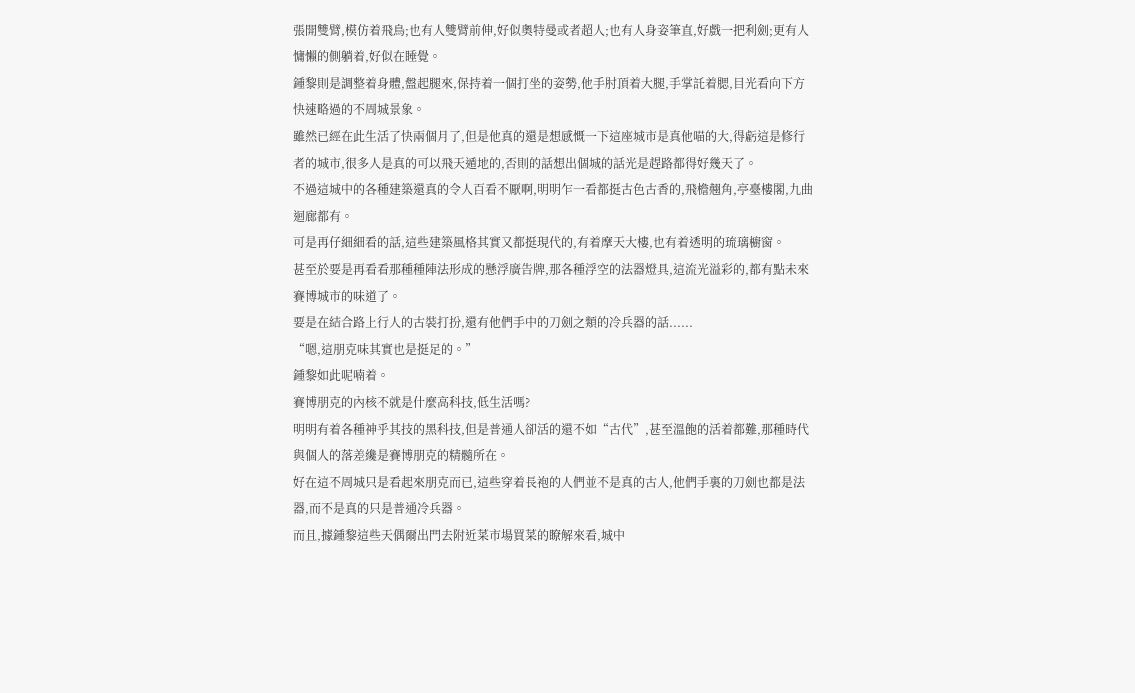張開雙臂,模仿着飛鳥;也有人雙臂前伸,好似奧特曼或者超人;也有人身姿筆直,好戲一把利劍;更有人慵懶的側躺着,好似在睡覺。
鍾黎則是調整着身體,盤起腿來,保持着一個打坐的姿勢,他手肘頂着大腿,手掌託着腮,目光看向下方快速略過的不周城景象。
雖然已經在此生活了快兩個月了,但是他真的還是想感慨一下這座城市是真他喵的大,得虧這是修行者的城市,很多人是真的可以飛天遁地的,否則的話想出個城的話光是趕路都得好幾天了。
不過這城中的各種建築還真的令人百看不厭啊,明明乍一看都挺古色古香的,飛檐翹角,亭臺樓閣,九曲迴廊都有。
可是再仔細細看的話,這些建築風格其實又都挺現代的,有着摩天大樓,也有着透明的琉璃櫥窗。
甚至於要是再看看那種種陣法形成的懸浮廣告牌,那各種浮空的法器燈具,這流光溢彩的,都有點未來賽博城市的味道了。
要是在結合路上行人的古裝打扮,還有他們手中的刀劍之類的冷兵器的話......
“嗯,這朋克味其實也是挺足的。”
鍾黎如此呢喃着。
賽博朋克的內核不就是什麼高科技,低生活嗎?
明明有着各種神乎其技的黑科技,但是普通人卻活的還不如“古代”,甚至溫飽的活着都難,那種時代與個人的落差纔是賽博朋克的精髓所在。
好在這不周城只是看起來朋克而已,這些穿着長袍的人們並不是真的古人,他們手裏的刀劍也都是法器,而不是真的只是普通冷兵器。
而且,據鍾黎這些天偶爾出門去附近菜市場買菜的瞭解來看,城中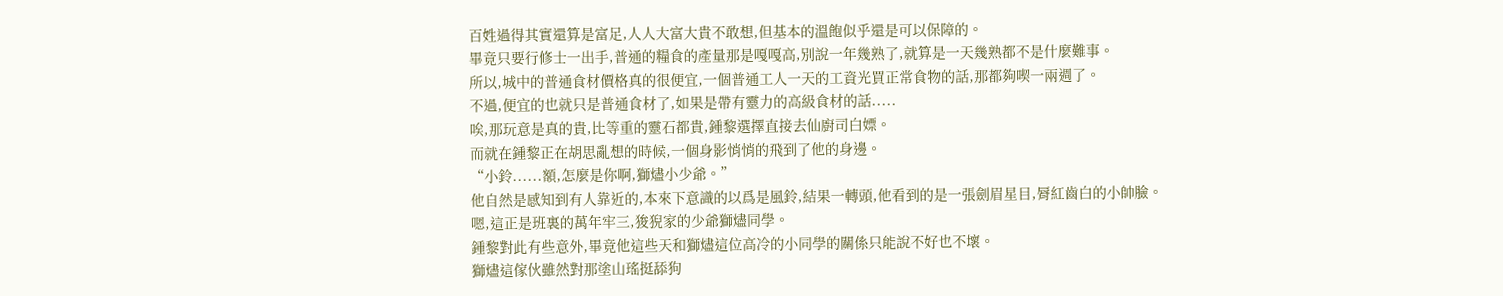百姓過得其實還算是富足,人人大富大貴不敢想,但基本的溫飽似乎還是可以保障的。
畢竟只要行修士一出手,普通的糧食的產量那是嘎嘎高,別說一年幾熟了,就算是一天幾熟都不是什麼難事。
所以,城中的普通食材價格真的很便宜,一個普通工人一天的工資光買正常食物的話,那都夠喫一兩週了。
不過,便宜的也就只是普通食材了,如果是帶有靈力的高級食材的話.....
唉,那玩意是真的貴,比等重的靈石都貴,鍾黎選擇直接去仙廚司白嫖。
而就在鍾黎正在胡思亂想的時候,一個身影悄悄的飛到了他的身邊。
“小鈴......額,怎麼是你啊,獅燼小少爺。”
他自然是感知到有人靠近的,本來下意識的以爲是風鈴,結果一轉頭,他看到的是一張劍眉星目,脣紅齒白的小帥臉。
嗯,這正是班裏的萬年牢三,狻猊家的少爺獅燼同學。
鍾黎對此有些意外,畢竟他這些天和獅燼這位高冷的小同學的關係只能說不好也不壞。
獅燼這傢伙雖然對那塗山瑤挺舔狗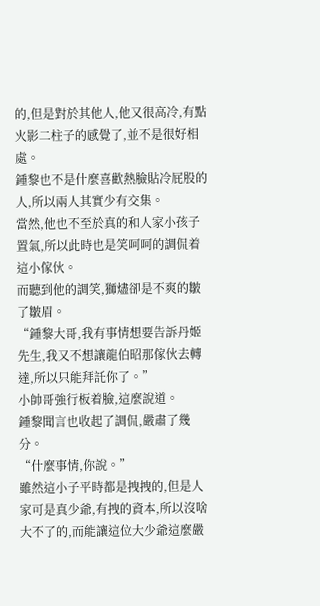的,但是對於其他人,他又很高冷,有點火影二柱子的感覺了,並不是很好相處。
鍾黎也不是什麼喜歡熱臉貼冷屁股的人,所以兩人其實少有交集。
當然,他也不至於真的和人家小孩子置氣,所以此時也是笑呵呵的調侃着這小傢伙。
而聽到他的調笑,獅燼卻是不爽的皺了皺眉。
“鍾黎大哥,我有事情想要告訴丹姬先生,我又不想讓龍伯昭那傢伙去轉達,所以只能拜託你了。”
小帥哥強行板着臉,這麼說道。
鍾黎聞言也收起了調侃,嚴肅了幾分。
“什麼事情,你說。”
雖然這小子平時都是拽拽的,但是人家可是真少爺,有拽的資本,所以沒啥大不了的,而能讓這位大少爺這麼嚴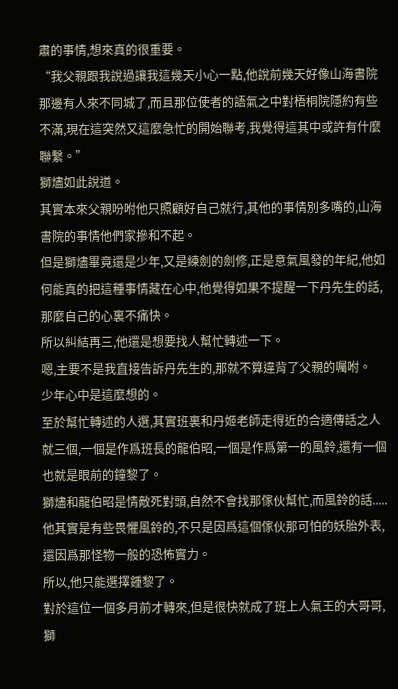肅的事情,想來真的很重要。
“我父親跟我說過讓我這幾天小心一點,他說前幾天好像山海書院那邊有人來不同城了,而且那位使者的語氣之中對梧桐院隱約有些不滿,現在這突然又這麼急忙的開始聯考,我覺得這其中或許有什麼聯繫。”
獅燼如此說道。
其實本來父親吩咐他只照顧好自己就行,其他的事情別多嘴的,山海書院的事情他們家摻和不起。
但是獅燼畢竟還是少年,又是練劍的劍修,正是意氣風發的年紀,他如何能真的把這種事情藏在心中,他覺得如果不提醒一下丹先生的話,那麼自己的心裏不痛快。
所以糾結再三,他還是想要找人幫忙轉述一下。
嗯,主要不是我直接告訴丹先生的,那就不算違背了父親的囑咐。
少年心中是這麼想的。
至於幫忙轉述的人選,其實班裏和丹姬老師走得近的合適傳話之人就三個,一個是作爲班長的龍伯昭,一個是作爲第一的風鈴,還有一個也就是眼前的鐘黎了。
獅燼和龍伯昭是情敵死對頭,自然不會找那傢伙幫忙,而風鈴的話.....
他其實是有些畏懼風鈴的,不只是因爲這個傢伙那可怕的妖胎外表,還因爲那怪物一般的恐怖實力。
所以,他只能選擇鍾黎了。
對於這位一個多月前才轉來,但是很快就成了班上人氣王的大哥哥,獅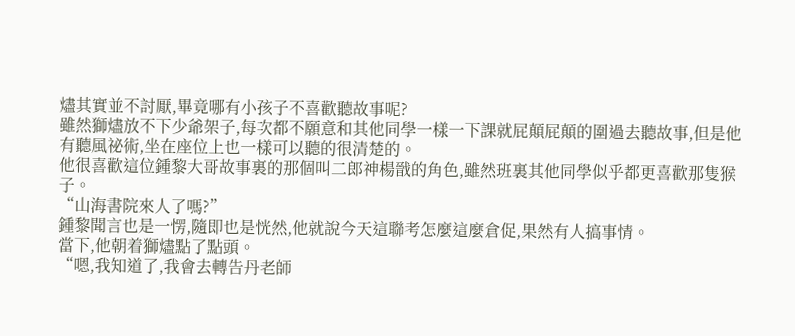燼其實並不討厭,畢竟哪有小孩子不喜歡聽故事呢?
雖然獅燼放不下少爺架子,每次都不願意和其他同學一樣一下課就屁顛屁顛的圍過去聽故事,但是他有聽風祕術,坐在座位上也一樣可以聽的很清楚的。
他很喜歡這位鍾黎大哥故事裏的那個叫二郎神楊戩的角色,雖然班裏其他同學似乎都更喜歡那隻猴子。
“山海書院來人了嗎?”
鍾黎聞言也是一愣,隨即也是恍然,他就說今天這聯考怎麼這麼倉促,果然有人搞事情。
當下,他朝着獅燼點了點頭。
“嗯,我知道了,我會去轉告丹老師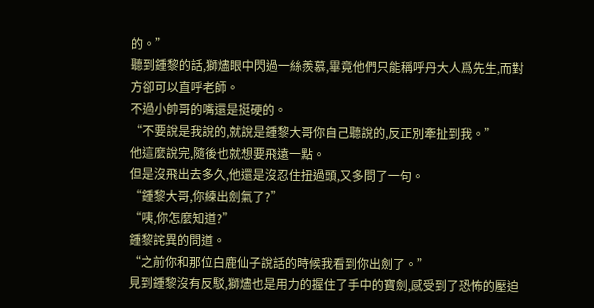的。”
聽到鍾黎的話,獅燼眼中閃過一絲羨慕,畢竟他們只能稱呼丹大人爲先生,而對方卻可以直呼老師。
不過小帥哥的嘴還是挺硬的。
“不要說是我說的,就說是鍾黎大哥你自己聽說的,反正別牽扯到我。”
他這麼說完,隨後也就想要飛遠一點。
但是沒飛出去多久,他還是沒忍住扭過頭,又多問了一句。
“鍾黎大哥,你練出劍氣了?”
“咦,你怎麼知道?”
鍾黎詫異的問道。
“之前你和那位白鹿仙子說話的時候我看到你出劍了。”
見到鍾黎沒有反駁,獅燼也是用力的握住了手中的寶劍,感受到了恐怖的壓迫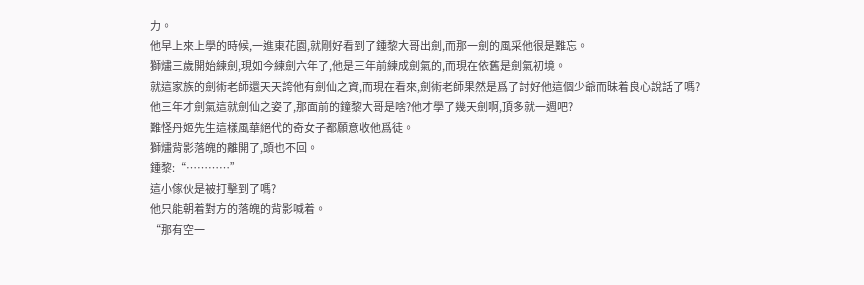力。
他早上來上學的時候,一進東花園,就剛好看到了鍾黎大哥出劍,而那一劍的風采他很是難忘。
獅燼三歲開始練劍,現如今練劍六年了,他是三年前練成劍氣的,而現在依舊是劍氣初境。
就這家族的劍術老師還天天誇他有劍仙之資,而現在看來,劍術老師果然是爲了討好他這個少爺而昧着良心說話了嗎?
他三年才劍氣這就劍仙之姿了,那面前的鐘黎大哥是啥?他才學了幾天劍啊,頂多就一週吧?
難怪丹姬先生這樣風華絕代的奇女子都願意收他爲徒。
獅燼背影落魄的離開了,頭也不回。
鍾黎:“…………”
這小傢伙是被打擊到了嗎?
他只能朝着對方的落魄的背影喊着。
“那有空一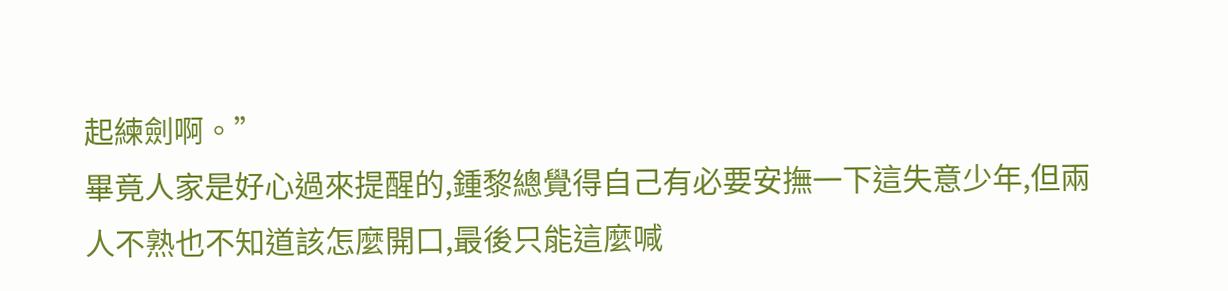起練劍啊。”
畢竟人家是好心過來提醒的,鍾黎總覺得自己有必要安撫一下這失意少年,但兩人不熟也不知道該怎麼開口,最後只能這麼喊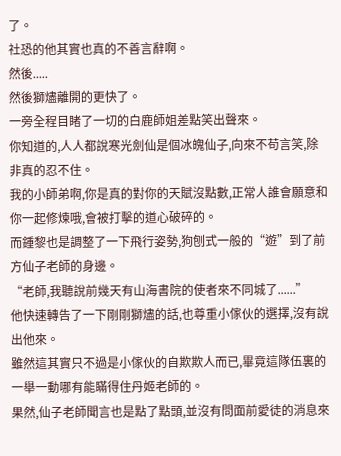了。
社恐的他其實也真的不善言辭啊。
然後.....
然後獅燼離開的更快了。
一旁全程目睹了一切的白鹿師姐差點笑出聲來。
你知道的,人人都說寒光劍仙是個冰魄仙子,向來不苟言笑,除非真的忍不住。
我的小師弟啊,你是真的對你的天賦沒點數,正常人誰會願意和你一起修煉哦,會被打擊的道心破碎的。
而鍾黎也是調整了一下飛行姿勢,狗刨式一般的“遊”到了前方仙子老師的身邊。
“老師,我聽說前幾天有山海書院的使者來不同城了......”
他快速轉告了一下剛剛獅燼的話,也尊重小傢伙的選擇,沒有說出他來。
雖然這其實只不過是小傢伙的自欺欺人而已,畢竟這隊伍裏的一舉一動哪有能瞞得住丹姬老師的。
果然,仙子老師聞言也是點了點頭,並沒有問面前愛徒的消息來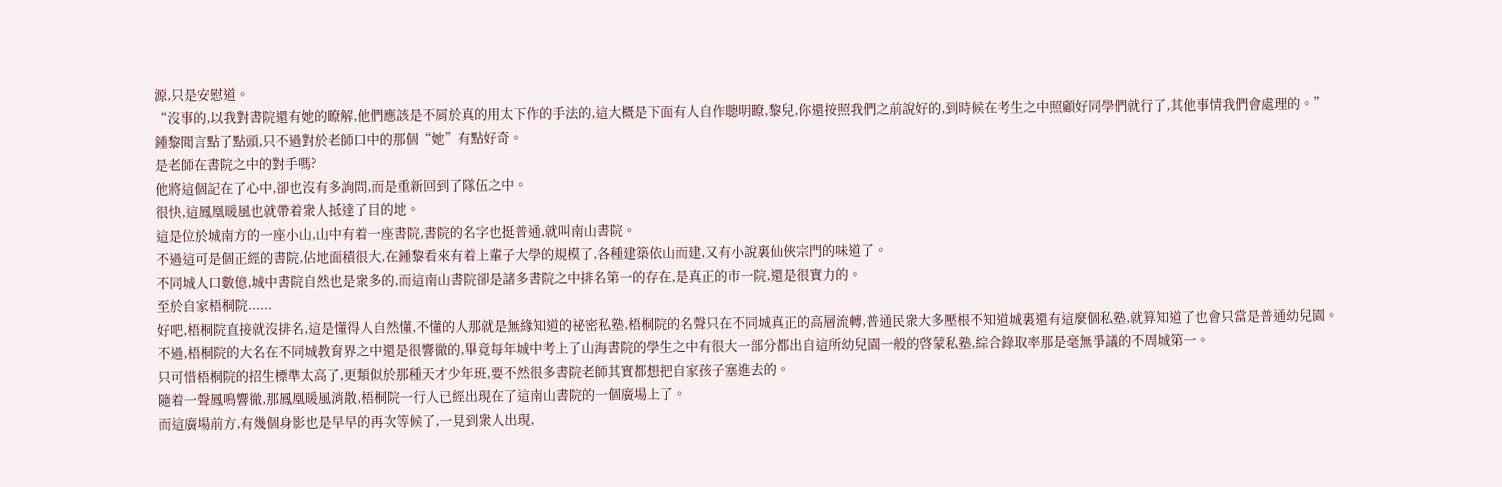源,只是安慰道。
“沒事的,以我對書院還有她的瞭解,他們應該是不屑於真的用太下作的手法的,這大概是下面有人自作聰明瞭,黎兒,你還按照我們之前說好的,到時候在考生之中照顧好同學們就行了,其他事情我們會處理的。”
鍾黎聞言點了點頭,只不過對於老師口中的那個“她”有點好奇。
是老師在書院之中的對手嗎?
他將這個記在了心中,卻也沒有多詢問,而是重新回到了隊伍之中。
很快,這鳳凰暖風也就帶着衆人抵達了目的地。
這是位於城南方的一座小山,山中有着一座書院,書院的名字也挺普通,就叫南山書院。
不過這可是個正經的書院,佔地面積很大,在鍾黎看來有着上輩子大學的規模了,各種建築依山而建,又有小說裏仙俠宗門的味道了。
不同城人口數億,城中書院自然也是衆多的,而這南山書院卻是諸多書院之中排名第一的存在,是真正的市一院,還是很實力的。
至於自家梧桐院......
好吧,梧桐院直接就沒排名,這是懂得人自然懂,不懂的人那就是無緣知道的祕密私塾,梧桐院的名聲只在不同城真正的高層流轉,普通民衆大多壓根不知道城裏還有這麼個私塾,就算知道了也會只當是普通幼兒園。
不過,梧桐院的大名在不同城教育界之中還是很響徹的,畢竟每年城中考上了山海書院的學生之中有很大一部分都出自這所幼兒園一般的啓蒙私塾,綜合錄取率那是毫無爭議的不周城第一。
只可惜梧桐院的招生標準太高了,更類似於那種天才少年班,要不然很多書院老師其實都想把自家孩子塞進去的。
隨着一聲鳳鳴響徹,那鳳凰暖風消散,梧桐院一行人已經出現在了這南山書院的一個廣場上了。
而這廣場前方,有幾個身影也是早早的再次等候了,一見到衆人出現,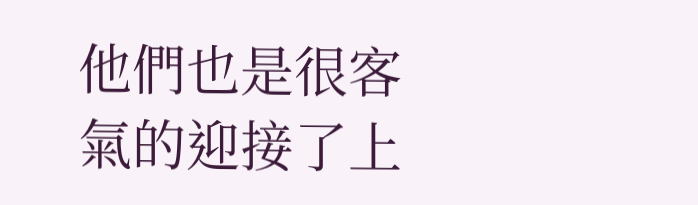他們也是很客氣的迎接了上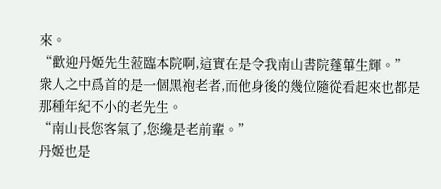來。
“歡迎丹姬先生蒞臨本院啊,這實在是令我南山書院蓬蓽生輝。”
衆人之中爲首的是一個黑袍老者,而他身後的幾位隨從看起來也都是那種年紀不小的老先生。
“南山長您客氣了,您纔是老前輩。”
丹姬也是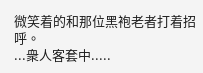微笑着的和那位黑袍老者打着招呼。
...衆人客套中.....